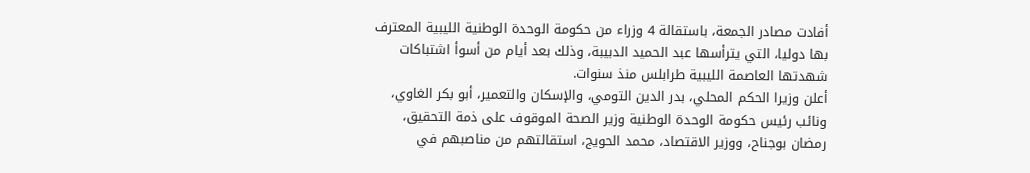أفادت مصادر الجمعة، باستقالة 4 وزراء من حكومة الوحدة الوطنية الليبية المعترف بها دوليا، التي يترأسها عبد الحميد الدبيبة، وذلك بعد أيام من أسوأ اشتباكات شهدتها العاصمة الليبية طرابلس منذ سنوات.
أعلن وزيرا الحكم المحلي، بدر الدين التومي، والإسكان والتعمير، أبو بكر الغاوي، ونائب رئيس حكومة الوحدة الوطنية وزير الصحة الموقوف على ذمة التحقيق، رمضان بوجناح، ووزير الاقتصاد، محمد الحويج، استقالتهم من مناصبهم في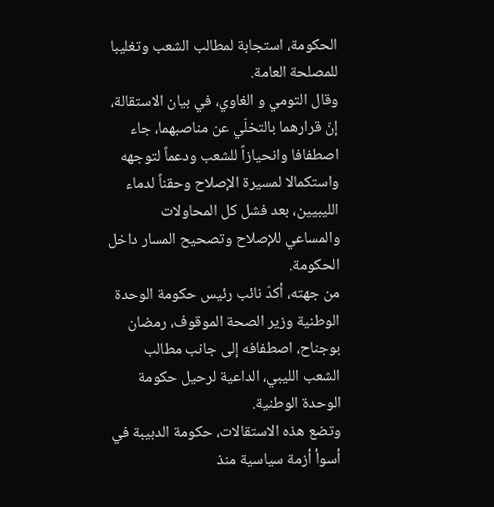الحكومة، استجابة لمطالب الشعب وتغليبا للمصلحة العامة.
وقال التومي و الغاوي، في بيان الاستقالة، إنّ قرارهما بالتخلّي عن مناصبهما، جاء اصطفافا وانحيازاً للشعب ودعماً لتوجهه واستكمالا لمسيرة الإصلاح وحقناً لدماء الليبيين، بعد فشل كل المحاولات والمساعي للإصلاح وتصحيح المسار داخل الحكومة.
من جهته، أكدّ نائب رئيس حكومة الوحدة الوطنية وزير الصحة الموقوف، رمضان بوجناح، اصطفافه إلى جانب مطالب الشعب الليبي، الداعية لرحيل حكومة الوحدة الوطنية.
وتضع هذه الاستقالات، حكومة الدبيبة في أسوأ أزمة سياسية منذ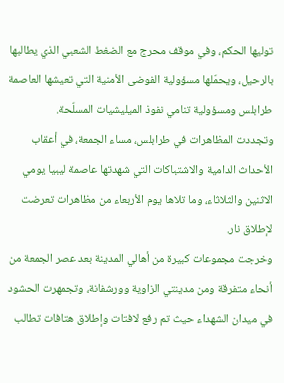توليها الحكم، وفي موقف محرج مع الضغط الشعبي الذي يطالبها بالرحيل، ويحمّلها مسؤولية الفوضى الأمنية التي تعيشها العاصمة طرابلس ومسؤولية تنامي نفوذ الميليشيات المسلّحة.
وتجددت المظاهرات في طرابلس، مساء الجمعة، في أعقاب الأحداث الدامية والاشتباكات التي شهدتها عاصمة ليبيا يومي الاثنين والثلاثاء، وما تلاها يوم الأربعاء من مظاهرات تعرضت لإطلاق نار.
وخرجت مجموعات كبيرة من أهالي المدينة بعد عصر الجمعة من أنحاء متفرقة ومن مدينتي الزاوية وورشفانة، وتجمهرت الحشود في ميدان الشهداء حيث تم رفع لافتات وإطلاق هتافات تطالب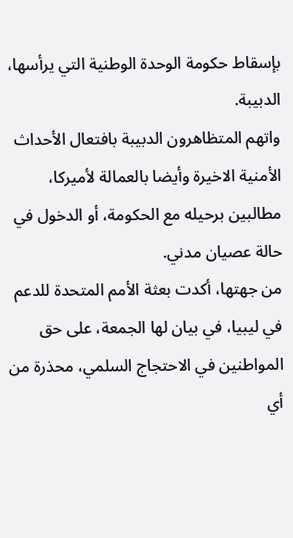بإسقاط حكومة الوحدة الوطنية التي يرأسها، الدبيبة.
واتهم المتظاهرون الدبيبة بافتعال الأحداث الأمنية الاخيرة وأيضا بالعمالة لأميركا، مطالبين برحيله مع الحكومة، أو الدخول في حالة عصيان مدني.
من جهتها، أكدت بعثة الأمم المتحدة للدعم في ليبيا، في بيان لها الجمعة، على حق المواطنين في الاحتجاج السلمي، محذرة من أي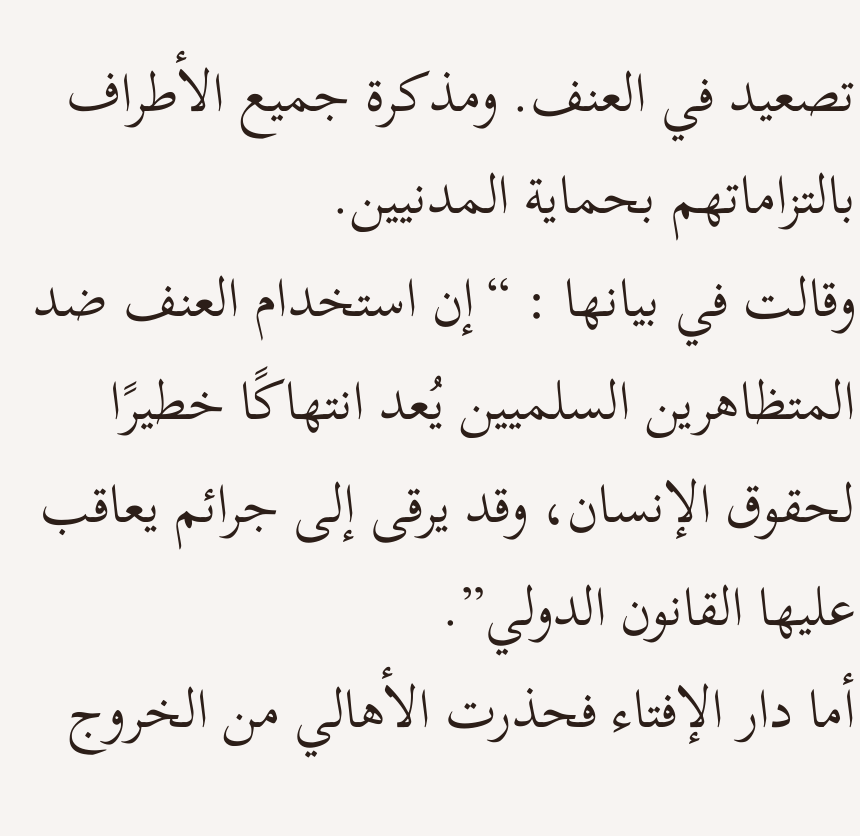تصعيد في العنف. ومذكرة جميع الأطراف بالتزاماتهم بحماية المدنيين.
وقالت في بيانها : “إن استخدام العنف ضد المتظاهرين السلميين يُعد انتهاكًا خطيرًا لحقوق الإنسان، وقد يرقى إلى جرائم يعاقب عليها القانون الدولي”.
أما دار الإفتاء فحذرت الأهالي من الخروج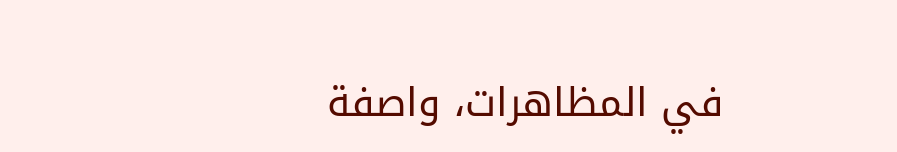في المظاهرات، واصفة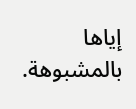إياها بالمشبوهة.